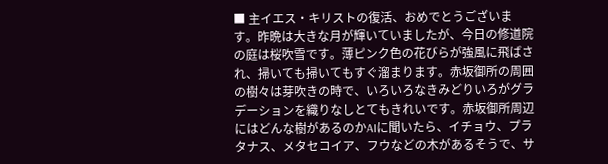■ 主イエス・キリストの復活、おめでとうございます。昨晩は大きな月が輝いていましたが、今日の修道院の庭は桜吹雪です。薄ピンク色の花びらが強風に飛ばされ、掃いても掃いてもすぐ溜まります。赤坂御所の周囲の樹々は芽吹きの時で、いろいろなきみどりいろがグラデーションを織りなしとてもきれいです。赤坂御所周辺にはどんな樹があるのかAIに聞いたら、イチョウ、プラタナス、メタセコイア、フウなどの木があるそうで、サ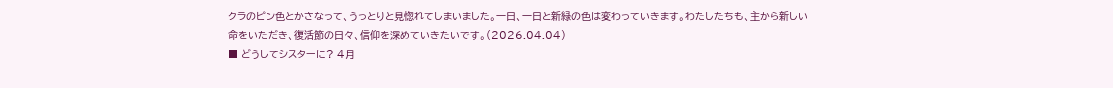クラのピン色とかさなって、うっとりと見惚れてしまいました。一日、一日と新緑の色は変わっていきます。わたしたちも、主から新しい命をいただき、復活節の日々、信仰を深めていきたいです。(2026.04.04)
■ どうしてシスターに? 4月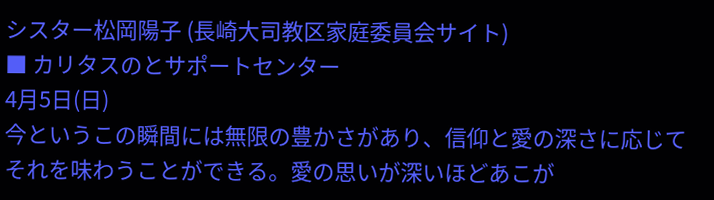シスター松岡陽子 (長崎大司教区家庭委員会サイト)
■ カリタスのとサポートセンター
4月5日(日)
今というこの瞬間には無限の豊かさがあり、信仰と愛の深さに応じてそれを味わうことができる。愛の思いが深いほどあこが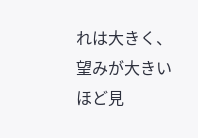れは大きく、望みが大きいほど見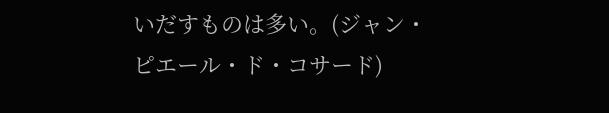いだすものは多い。(ジャン・ピエール・ド・コサード)